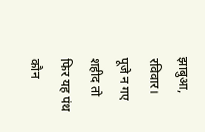झाबुआ, रविवार।
पूजे न गए शहीद तो फिर यह पंथ कौन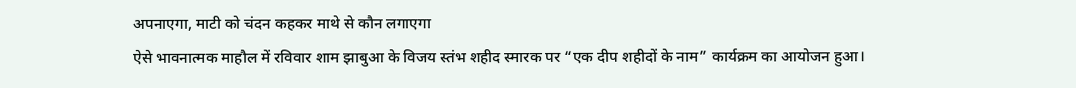अपनाएगा, माटी को चंदन कहकर माथे से कौन लगाएगा
ऐसे भावनात्मक माहौल में रविवार शाम झाबुआ के विजय स्तंभ शहीद स्मारक पर “एक दीप शहीदों के नाम” कार्यक्रम का आयोजन हुआ।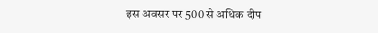इस अवसर पर 500 से अधिक दीप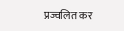प्रज्वलित कर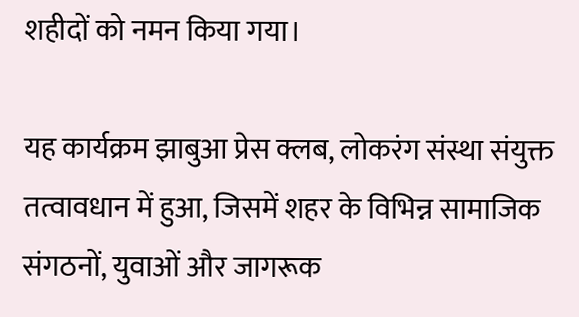शहीदों को नमन किया गया।

यह कार्यक्रम झाबुआ प्रेस क्लब, लोकरंग संस्था संयुक्त तत्वावधान में हुआ, जिसमें शहर के विभिन्न सामाजिक संगठनों, युवाओं और जागरूक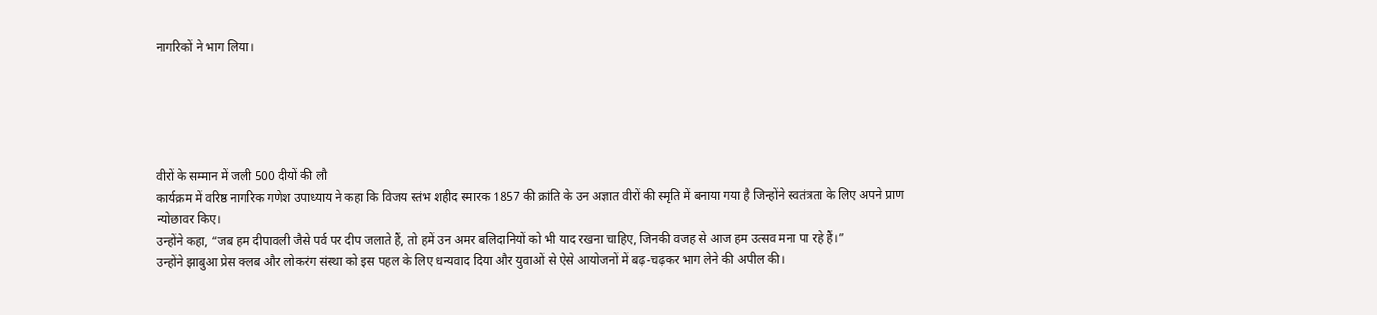नागरिकों ने भाग लिया।





वीरों के सम्मान में जली 500 दीयों की लौ
कार्यक्रम में वरिष्ठ नागरिक गणेश उपाध्याय ने कहा कि विजय स्तंभ शहीद स्मारक 1857 की क्रांति के उन अज्ञात वीरों की स्मृति में बनाया गया है जिन्होंने स्वतंत्रता के लिए अपने प्राण न्योछावर किए।
उन्होंने कहा, “जब हम दीपावली जैसे पर्व पर दीप जलाते हैं, तो हमें उन अमर बलिदानियों को भी याद रखना चाहिए, जिनकी वजह से आज हम उत्सव मना पा रहे हैं।”
उन्होंने झाबुआ प्रेस क्लब और लोकरंग संस्था को इस पहल के लिए धन्यवाद दिया और युवाओं से ऐसे आयोजनों में बढ़-चढ़कर भाग लेने की अपील की।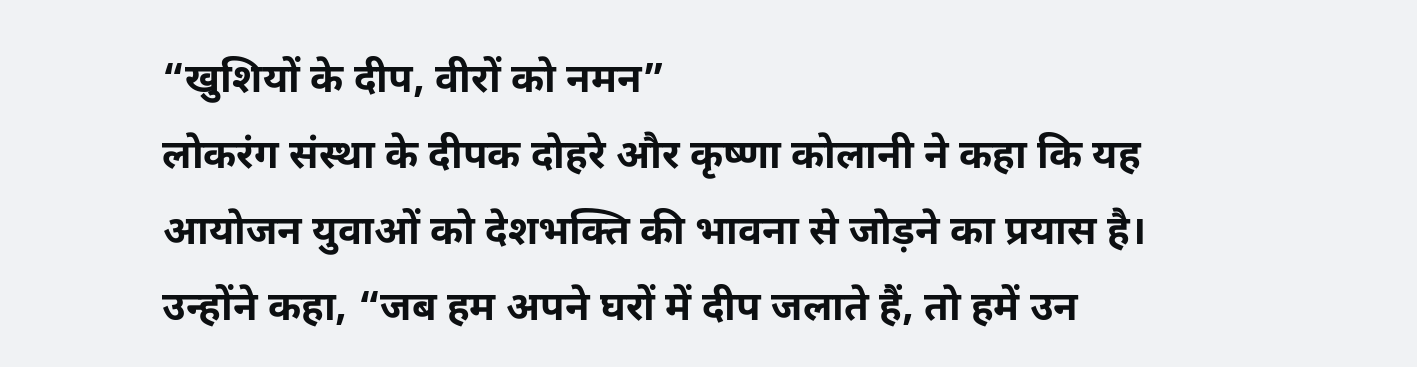“खुशियों के दीप, वीरों को नमन”
लोकरंग संस्था के दीपक दोहरे और कृष्णा कोलानी ने कहा कि यह आयोजन युवाओं को देशभक्ति की भावना से जोड़ने का प्रयास है।
उन्होंने कहा, “जब हम अपने घरों में दीप जलाते हैं, तो हमें उन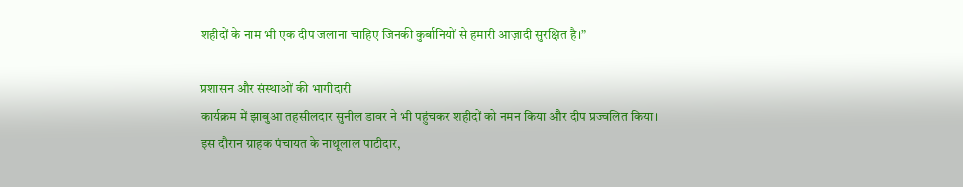शहीदों के नाम भी एक दीप जलाना चाहिए जिनकी कुर्बानियों से हमारी आज़ादी सुरक्षित है।”

प्रशासन और संस्थाओं की भागीदारी
कार्यक्रम में झाबुआ तहसीलदार सुनील डावर ने भी पहुंचकर शहीदों को नमन किया और दीप प्रज्वलित किया।
इस दौरान ग्राहक पंचायत के नाथूलाल पाटीदार,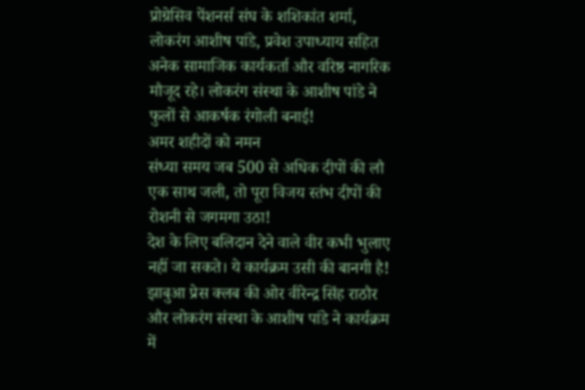प्रोग्रेसिव पेंशनर्स संघ के शशिकांत शर्मा, लोकरंग आशीष पांडे, प्रवेश उपाध्याय सहित अनेक सामाजिक कार्यकर्ता और वरिष्ठ नागरिक मौजूद रहे। लोकरंग संस्था के आशीष पांडे ने फुलों से आकर्षक रंगोली बनाई!
अमर शहीदों को नमन
संध्या समय जब 500 से अधिक दीपों की लौ एक साथ जली, तो पूरा विजय स्तंभ दीपों की रोशनी से जगमगा उठा!
देश के लिए बलिदान देने वाले वीर कभी भुलाए नहीं जा सकते। ये कार्यक्रम उसी की बानगी है!
झाबुआ प्रेस क्लब की ओर वीरेन्द्र सिंह राठौर और लोकरंग संस्था के आशीष पांडे ने कार्यक्रम में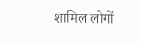शामिल लोगों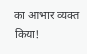का आभार व्यक्त किया!